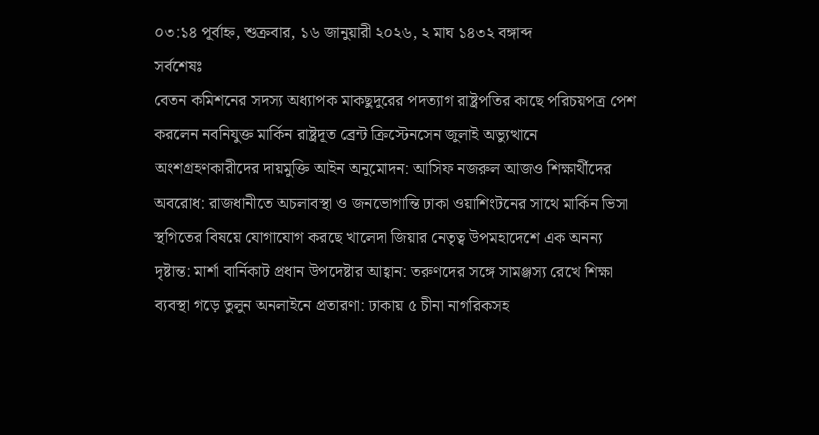০৩:১৪ পূর্বাহ্ন, শুক্রবার, ১৬ জানুয়ারী ২০২৬, ২ মাঘ ১৪৩২ বঙ্গাব্দ
সর্বশেষঃ
বেতন কমিশনের সদস্য অধ্যাপক মাকছুদুরের পদত্যাগ রাষ্ট্রপতির কাছে পরিচয়পত্র পেশ করলেন নবনিযুক্ত মার্কিন রাষ্ট্রদূত ব্রেন্ট ক্রিস্টেনসেন জুলাই অভ্যুত্থানে অংশগ্রহণকারীদের দায়মুক্তি আইন অনুমোদন: আসিফ নজরুল আজও শিক্ষার্থীদের অবরোধ: রাজধানীতে অচলাবস্থা ও জনভোগান্তি ঢাকা ওয়াশিংটনের সাথে মার্কিন ভিসা স্থগিতের বিষয়ে যোগাযোগ করছে খালেদা জিয়ার নেতৃত্ব উপমহাদেশে এক অনন্য দৃষ্টান্ত: মার্শা বার্নিকাট প্রধান উপদেষ্টার আহ্বান: তরুণদের সঙ্গে সামঞ্জস্য রেখে শিক্ষা ব্যবস্থা গড়ে তুলুন অনলাইনে প্রতারণা: ঢাকায় ৫ চীনা নাগরিকসহ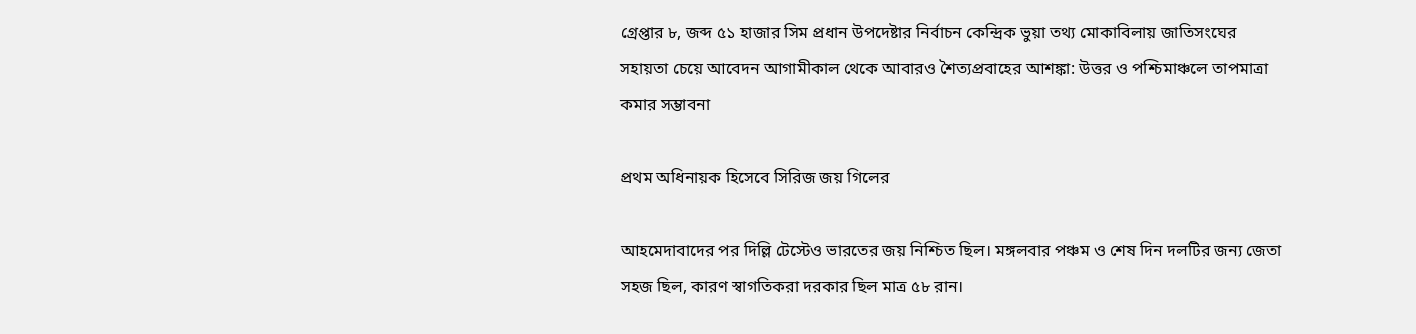গ্রেপ্তার ৮, জব্দ ৫১ হাজার সিম প্রধান উপদেষ্টার নির্বাচন কেন্দ্রিক ভুয়া তথ্য মোকাবিলায় জাতিসংঘের সহায়তা চেয়ে আবেদন আগামীকাল থেকে আবারও শৈত্যপ্রবাহের আশঙ্কা: উত্তর ও পশ্চিমাঞ্চলে তাপমাত্রা কমার সম্ভাবনা

প্রথম অধিনায়ক হিসেবে সিরিজ জয় গিলের

আহমেদাবাদের পর দিল্লি টেস্টেও ভারতের জয় নিশ্চিত ছিল। মঙ্গলবার পঞ্চম ও শেষ দিন দলটির জন্য জেতা সহজ ছিল, কারণ স্বাগতিকরা দরকার ছিল মাত্র ৫৮ রান।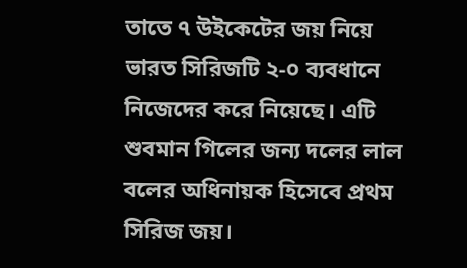তাতে ৭ উইকেটের জয় নিয়ে ভারত সিরিজটি ২-০ ব্যবধানে নিজেদের করে নিয়েছে। এটি শুবমান গিলের জন্য দলের লাল বলের অধিনায়ক হিসেবে প্রথম সিরিজ জয়।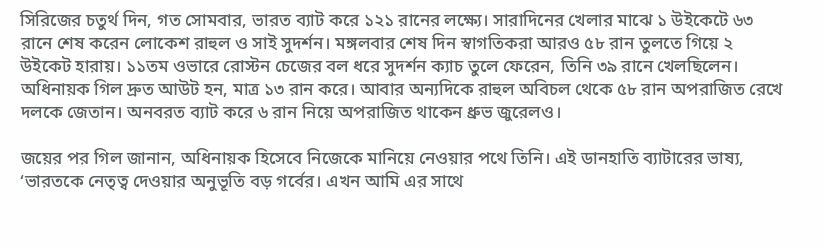সিরিজের চতুর্থ দিন, গত সোমবার, ভারত ব্যাট করে ১২১ রানের লক্ষ্যে। সারাদিনের খেলার মাঝে ১ উইকেটে ৬৩ রানে শেষ করেন লোকেশ রাহুল ও সাই সুদর্শন। মঙ্গলবার শেষ দিন স্বাগতিকরা আরও ৫৮ রান তুলতে গিয়ে ২ উইকেট হারায়। ১১তম ওভারে রোস্টন চেজের বল ধরে সুদর্শন ক্যাচ তুলে ফেরেন, তিনি ৩৯ রানে খেলছিলেন। অধিনায়ক গিল দ্রুত আউট হন, মাত্র ১৩ রান করে। আবার অন্যদিকে রাহুল অবিচল থেকে ৫৮ রান অপরাজিত রেখে দলকে জেতান। অনবরত ব্যাট করে ৬ রান নিয়ে অপরাজিত থাকেন ধ্রুভ জুরেলও।

জয়ের পর গিল জানান, অধিনায়ক হিসেবে নিজেকে মানিয়ে নেওয়ার পথে তিনি। এই ডানহাতি ব্যাটারের ভাষ্য, ‘ভারতকে নেতৃত্ব দেওয়ার অনুভূতি বড় গর্বের। এখন আমি এর সাথে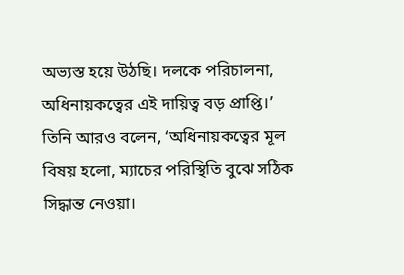অভ্যস্ত হয়ে উঠছি। দলকে পরিচালনা, অধিনায়কত্বের এই দায়িত্ব বড় প্রাপ্তি।’ তিনি আরও বলেন, ‘অধিনায়কত্বের মূল বিষয় হলো, ম্যাচের পরিস্থিতি বুঝে সঠিক সিদ্ধান্ত নেওয়া।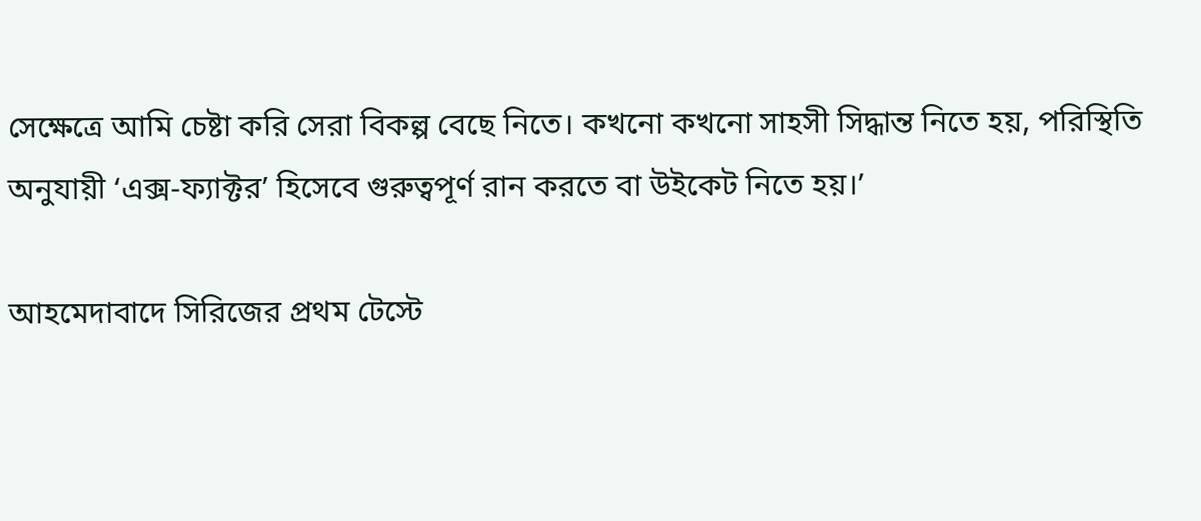সেক্ষেত্রে আমি চেষ্টা করি সেরা বিকল্প বেছে নিতে। কখনো কখনো সাহসী সিদ্ধান্ত নিতে হয়, পরিস্থিতি অনুযায়ী ‘এক্স-ফ্যাক্টর’ হিসেবে গুরুত্বপূর্ণ রান করতে বা উইকেট নিতে হয়।’

আহমেদাবাদে সিরিজের প্রথম টেস্টে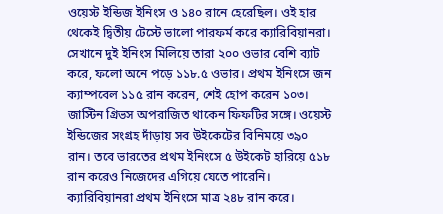ওয়েস্ট ইন্ডিজ ইনিংস ও ১৪০ রানে হেরেছিল। ওই হার থেকেই দ্বিতীয় টেস্টে ভালো পারফর্ম করে ক্যারিবিয়ানরা। সেখানে দুই ইনিংস মিলিয়ে তারা ২০০ ওভার বেশি ব্যাট করে, ফলো অনে পড়ে ১১৮.৫ ওভার। প্রথম ইনিংসে জন ক্যাম্পবেল ১১৫ রান করেন, শেই হোপ করেন ১০৩। জাস্টিন গ্রিভস অপরাজিত থাকেন ফিফটির সঙ্গে। ওয়েস্ট ইন্ডিজের সংগ্রহ দাঁড়ায় সব উইকেটের বিনিময়ে ৩৯০ রান। তবে ভারতের প্রথম ইনিংসে ৫ উইকেট হারিয়ে ৫১৮ রান করেও নিজেদের এগিয়ে যেতে পারেনি। ক্যারিবিয়ানরা প্রথম ইনিংসে মাত্র ২৪৮ রান করে।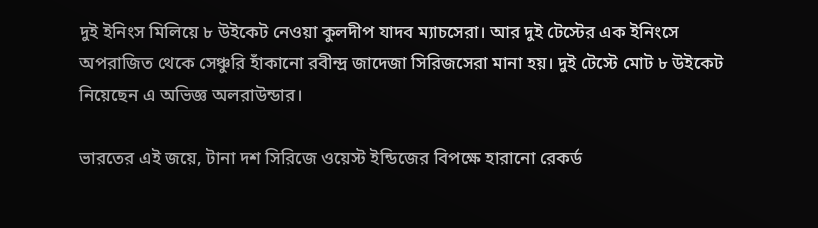দুই ইনিংস মিলিয়ে ৮ উইকেট নেওয়া কুলদীপ যাদব ম্যাচসেরা। আর দুই টেস্টের এক ইনিংসে অপরাজিত থেকে সেঞ্চুরি হাঁকানো রবীন্দ্র জাদেজা সিরিজসেরা মানা হয়। দুই টেস্টে মোট ৮ উইকেট নিয়েছেন এ অভিজ্ঞ অলরাউন্ডার।

ভারতের এই জয়ে, টানা দশ সিরিজে ওয়েস্ট ইন্ডিজের বিপক্ষে হারানো রেকর্ড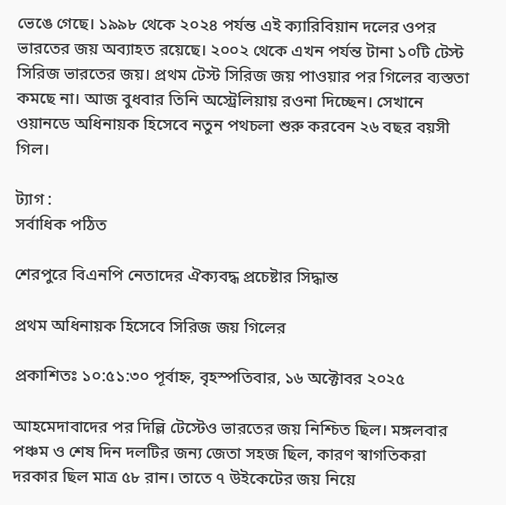ভেঙে গেছে। ১৯৯৮ থেকে ২০২৪ পর্যন্ত এই ক্যারিবিয়ান দলের ওপর ভারতের জয় অব্যাহত রয়েছে। ২০০২ থেকে এখন পর্যন্ত টানা ১০টি টেস্ট সিরিজ ভারতের জয়। প্রথম টেস্ট সিরিজ জয় পাওয়ার পর গিলের ব্যস্ততা কমছে না। আজ বুধবার তিনি অস্ট্রেলিয়ায় রওনা দিচ্ছেন। সেখানে ওয়ানডে অধিনায়ক হিসেবে নতুন পথচলা শুরু করবেন ২৬ বছর বয়সী গিল।

ট্যাগ :
সর্বাধিক পঠিত

শেরপুরে বিএনপি নেতাদের ঐক্যবদ্ধ প্রচেষ্টার সিদ্ধান্ত

প্রথম অধিনায়ক হিসেবে সিরিজ জয় গিলের

প্রকাশিতঃ ১০:৫১:৩০ পূর্বাহ্ন, বৃহস্পতিবার, ১৬ অক্টোবর ২০২৫

আহমেদাবাদের পর দিল্লি টেস্টেও ভারতের জয় নিশ্চিত ছিল। মঙ্গলবার পঞ্চম ও শেষ দিন দলটির জন্য জেতা সহজ ছিল, কারণ স্বাগতিকরা দরকার ছিল মাত্র ৫৮ রান। তাতে ৭ উইকেটের জয় নিয়ে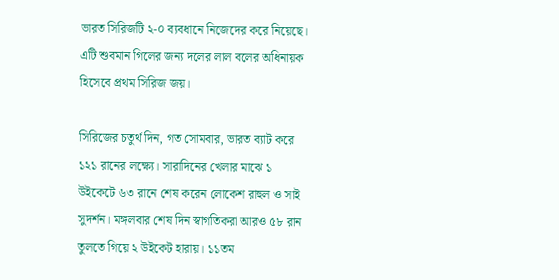ভারত সিরিজটি ২-০ ব্যবধানে নিজেদের করে নিয়েছে। এটি শুবমান গিলের জন্য দলের লাল বলের অধিনায়ক হিসেবে প্রথম সিরিজ জয়।

সিরিজের চতুর্থ দিন, গত সোমবার, ভারত ব্যাট করে ১২১ রানের লক্ষ্যে। সারাদিনের খেলার মাঝে ১ উইকেটে ৬৩ রানে শেষ করেন লোকেশ রাহুল ও সাই সুদর্শন। মঙ্গলবার শেষ দিন স্বাগতিকরা আরও ৫৮ রান তুলতে গিয়ে ২ উইকেট হারায়। ১১তম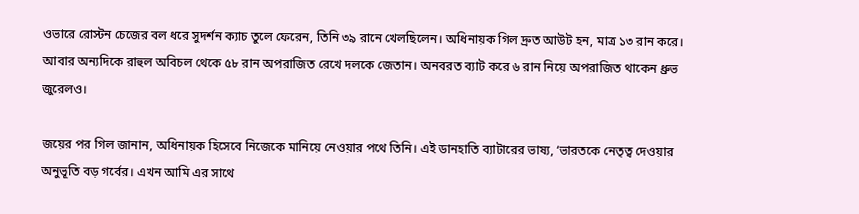ওভারে রোস্টন চেজের বল ধরে সুদর্শন ক্যাচ তুলে ফেরেন, তিনি ৩৯ রানে খেলছিলেন। অধিনায়ক গিল দ্রুত আউট হন, মাত্র ১৩ রান করে। আবার অন্যদিকে রাহুল অবিচল থেকে ৫৮ রান অপরাজিত রেখে দলকে জেতান। অনবরত ব্যাট করে ৬ রান নিয়ে অপরাজিত থাকেন ধ্রুভ জুরেলও।

জয়ের পর গিল জানান, অধিনায়ক হিসেবে নিজেকে মানিয়ে নেওয়ার পথে তিনি। এই ডানহাতি ব্যাটারের ভাষ্য, ‘ভারতকে নেতৃত্ব দেওয়ার অনুভূতি বড় গর্বের। এখন আমি এর সাথে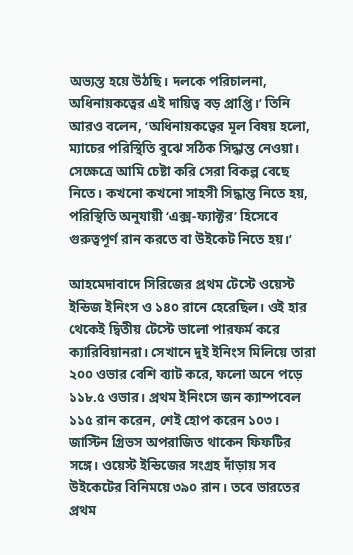অভ্যস্ত হয়ে উঠছি। দলকে পরিচালনা, অধিনায়কত্বের এই দায়িত্ব বড় প্রাপ্তি।’ তিনি আরও বলেন, ‘অধিনায়কত্বের মূল বিষয় হলো, ম্যাচের পরিস্থিতি বুঝে সঠিক সিদ্ধান্ত নেওয়া। সেক্ষেত্রে আমি চেষ্টা করি সেরা বিকল্প বেছে নিতে। কখনো কখনো সাহসী সিদ্ধান্ত নিতে হয়, পরিস্থিতি অনুযায়ী ‘এক্স-ফ্যাক্টর’ হিসেবে গুরুত্বপূর্ণ রান করতে বা উইকেট নিতে হয়।’

আহমেদাবাদে সিরিজের প্রথম টেস্টে ওয়েস্ট ইন্ডিজ ইনিংস ও ১৪০ রানে হেরেছিল। ওই হার থেকেই দ্বিতীয় টেস্টে ভালো পারফর্ম করে ক্যারিবিয়ানরা। সেখানে দুই ইনিংস মিলিয়ে তারা ২০০ ওভার বেশি ব্যাট করে, ফলো অনে পড়ে ১১৮.৫ ওভার। প্রথম ইনিংসে জন ক্যাম্পবেল ১১৫ রান করেন, শেই হোপ করেন ১০৩। জাস্টিন গ্রিভস অপরাজিত থাকেন ফিফটির সঙ্গে। ওয়েস্ট ইন্ডিজের সংগ্রহ দাঁড়ায় সব উইকেটের বিনিময়ে ৩৯০ রান। তবে ভারতের প্রথম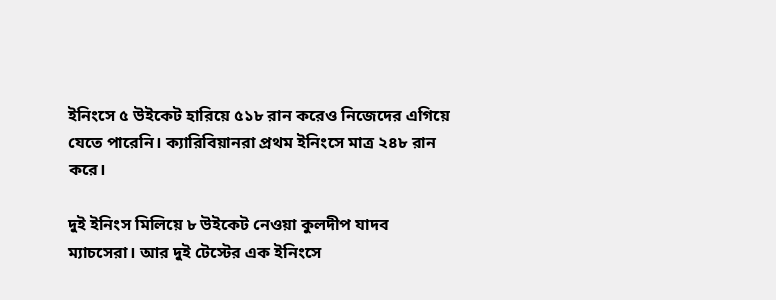ইনিংসে ৫ উইকেট হারিয়ে ৫১৮ রান করেও নিজেদের এগিয়ে যেতে পারেনি। ক্যারিবিয়ানরা প্রথম ইনিংসে মাত্র ২৪৮ রান করে।

দুই ইনিংস মিলিয়ে ৮ উইকেট নেওয়া কুলদীপ যাদব ম্যাচসেরা। আর দুই টেস্টের এক ইনিংসে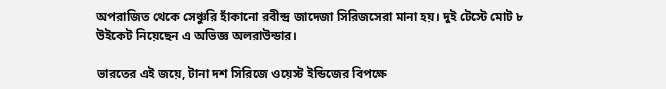অপরাজিত থেকে সেঞ্চুরি হাঁকানো রবীন্দ্র জাদেজা সিরিজসেরা মানা হয়। দুই টেস্টে মোট ৮ উইকেট নিয়েছেন এ অভিজ্ঞ অলরাউন্ডার।

ভারতের এই জয়ে, টানা দশ সিরিজে ওয়েস্ট ইন্ডিজের বিপক্ষে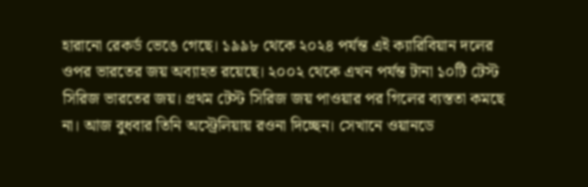হারানো রেকর্ড ভেঙে গেছে। ১৯৯৮ থেকে ২০২৪ পর্যন্ত এই ক্যারিবিয়ান দলের ওপর ভারতের জয় অব্যাহত রয়েছে। ২০০২ থেকে এখন পর্যন্ত টানা ১০টি টেস্ট সিরিজ ভারতের জয়। প্রথম টেস্ট সিরিজ জয় পাওয়ার পর গিলের ব্যস্ততা কমছে না। আজ বুধবার তিনি অস্ট্রেলিয়ায় রওনা দিচ্ছেন। সেখানে ওয়ানডে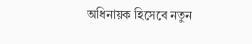অধিনায়ক হিসেবে নতুন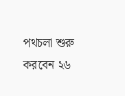পথচলা শুরু করবেন ২৬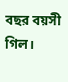বছর বয়সী গিল।